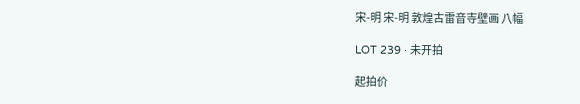宋-明 宋-明 敦煌古雷音寺壁画 八幅

LOT 239 · 未开拍

起拍价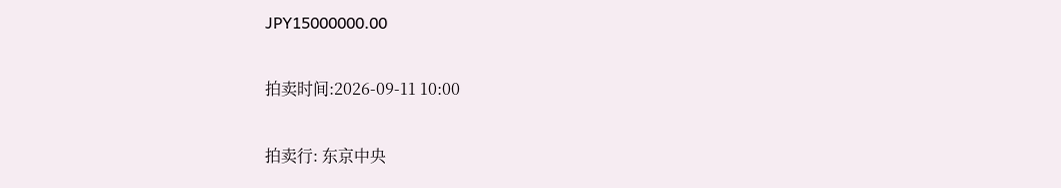JPY15000000.00

拍卖时间:2026-09-11 10:00

拍卖行: 东京中央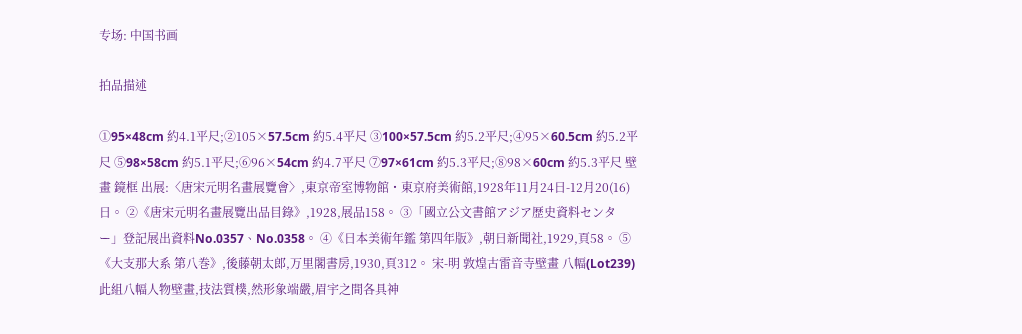专场: 中国书画

拍品描述

①95×48cm 約4.1平尺;②105×57.5cm 約5.4平尺 ③100×57.5cm 約5.2平尺;④95×60.5cm 約5.2平尺 ⑤98×58cm 約5.1平尺;⑥96×54cm 約4.7平尺 ⑦97×61cm 約5.3平尺;⑧98×60cm 約5.3平尺 壁畫 鏡框 出展:〈唐宋元明名畫展覽會〉,東京帝室博物館・東京府美術館,1928年11月24日-12月20(16)日。 ②《唐宋元明名畫展覽出品目錄》,1928,展品158。 ③「國立公文書館アジア歴史資料センター」登記展出資料No.0357、No.0358。 ④《日本美術年鑑 第四年版》,朝日新聞社,1929,頁58。 ⑤《大支那大系 第八巻》,後藤朝太郎,万里閣書房,1930,頁312。 宋-明 敦煌古雷音寺壁畫 八幅(Lot239) 此組八幅人物壁畫,技法質樸,然形象端嚴,眉宇之間各具神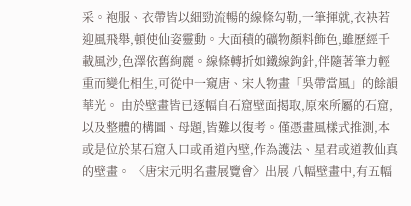采。袍服、衣帶皆以細勁流暢的線條勾勒,一筆揮就,衣袂若迎風飛舉,頓使仙姿靈動。大面積的礦物顏料飾色,雖歷經千載風沙,色澤依舊絢麗。線條轉折如鐵線鉤針,伴隨著筆力輕重而變化相生,可從中一窺唐、宋人物畫「吳帶當風」的餘韻華光。 由於壁畫皆已逐幅自石窟壁面揭取,原來所屬的石窟,以及整體的構圖、母題,皆難以復考。僅憑畫風樣式推測,本或是位於某石窟入口或甬道內壁,作為護法、星君或道教仙真的壁畫。 〈唐宋元明名畫展覽會〉出展 八幅壁畫中,有五幅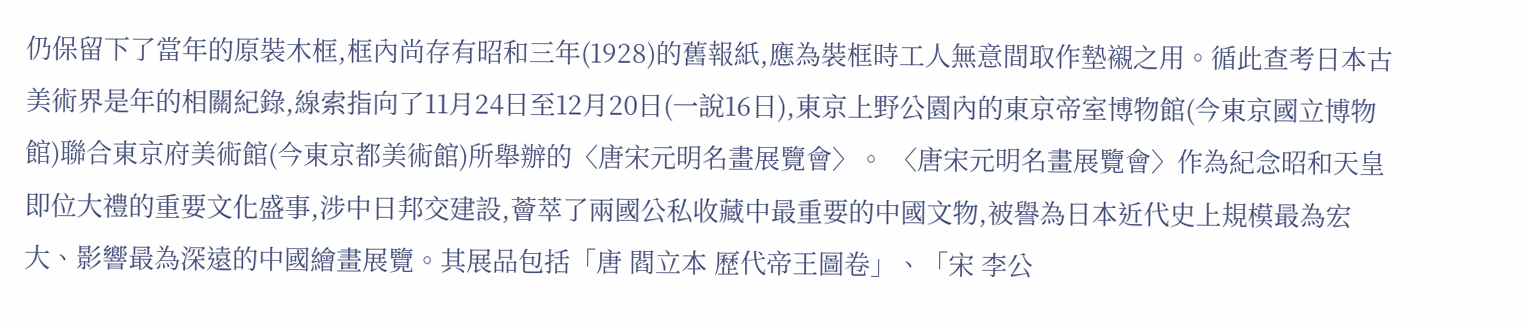仍保留下了當年的原裝木框,框內尚存有昭和三年(1928)的舊報紙,應為裝框時工人無意間取作墊襯之用。循此查考日本古美術界是年的相關紀錄,線索指向了11月24日至12月20日(一說16日),東京上野公園內的東京帝室博物館(今東京國立博物館)聯合東京府美術館(今東京都美術館)所舉辦的〈唐宋元明名畫展覽會〉。 〈唐宋元明名畫展覽會〉作為紀念昭和天皇即位大禮的重要文化盛事,涉中日邦交建設,薈萃了兩國公私收藏中最重要的中國文物,被譽為日本近代史上規模最為宏大、影響最為深遠的中國繪畫展覽。其展品包括「唐 閻立本 歷代帝王圖卷」、「宋 李公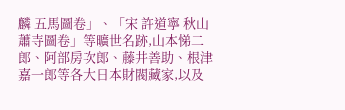麟 五馬圖卷」、「宋 許道寧 秋山蕭寺圖卷」等曠世名跡,山本悌二郎、阿部房次郎、藤井善助、根津嘉一郎等各大日本財閥藏家,以及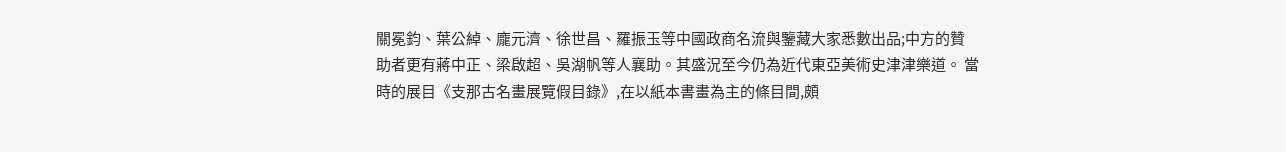關冕鈞、葉公綽、龐元濟、徐世昌、羅振玉等中國政商名流與鑒藏大家悉數出品;中方的贊助者更有蔣中正、梁啟超、吳湖帆等人襄助。其盛況至今仍為近代東亞美術史津津樂道。 當時的展目《支那古名畫展覽假目錄》,在以紙本書畫為主的條目間,頗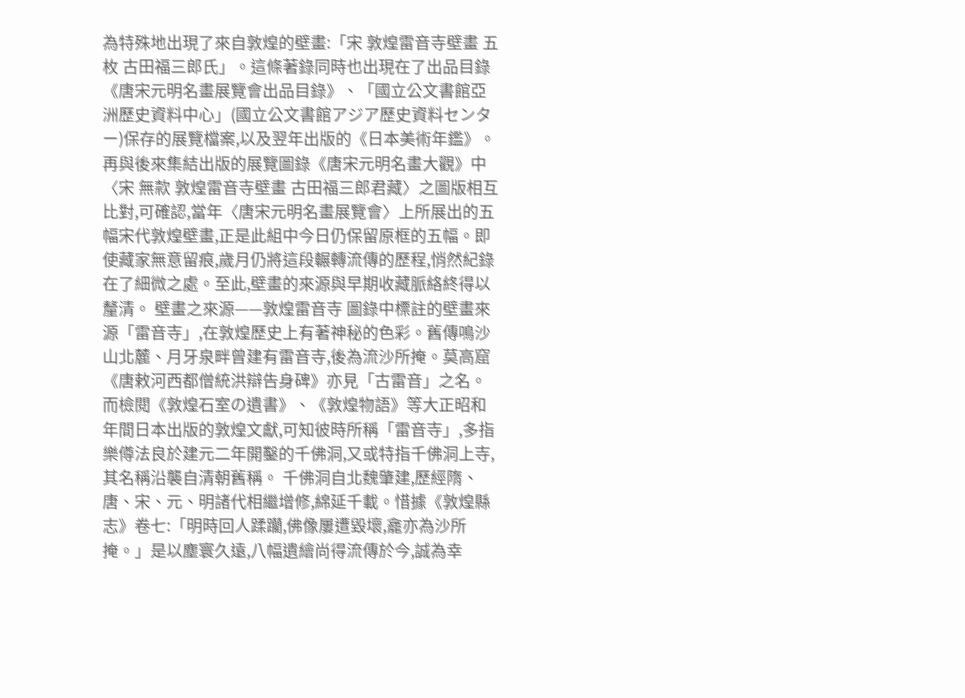為特殊地出現了來自敦煌的壁畫:「宋 敦煌雷音寺壁畫 五枚 古田福三郎氏」。這條著錄同時也出現在了出品目錄《唐宋元明名畫展覽會出品目錄》、「國立公文書館亞洲歷史資料中心」(國立公文書館アジア歷史資料センター)保存的展覽檔案,以及翌年出版的《日本美術年鑑》。再與後來集結出版的展覽圖錄《唐宋元明名畫大觀》中〈宋 無款 敦煌雷音寺壁畫 古田福三郎君藏〉之圖版相互比對,可確認,當年〈唐宋元明名畫展覽會〉上所展出的五幅宋代敦煌壁畫,正是此組中今日仍保留原框的五幅。即使藏家無意留痕,歲月仍將這段輾轉流傳的歷程,悄然紀錄在了細微之處。至此,壁畫的來源與早期收藏脈絡終得以釐清。 壁畫之來源——敦煌雷音寺 圖錄中標註的壁畫來源「雷音寺」,在敦煌歷史上有著神秘的色彩。舊傳鳴沙山北麓、月牙泉畔曾建有雷音寺,後為流沙所掩。莫高窟《唐敕河西都僧統洪辯告身碑》亦見「古雷音」之名。而檢閱《敦煌石室の遺書》、《敦煌物語》等大正昭和年間日本出版的敦煌文獻,可知彼時所稱「雷音寺」,多指樂僔法良於建元二年開鑿的千佛洞,又或特指千佛洞上寺,其名稱沿襲自清朝舊稱。 千佛洞自北魏肇建,歷經隋、唐、宋、元、明諸代相繼增修,綿延千載。惜據《敦煌縣志》卷七:「明時回人蹂躪,佛像屢遭毀壞,龕亦為沙所掩。」是以塵寰久遠,八幅遺繪尚得流傳於今,誠為幸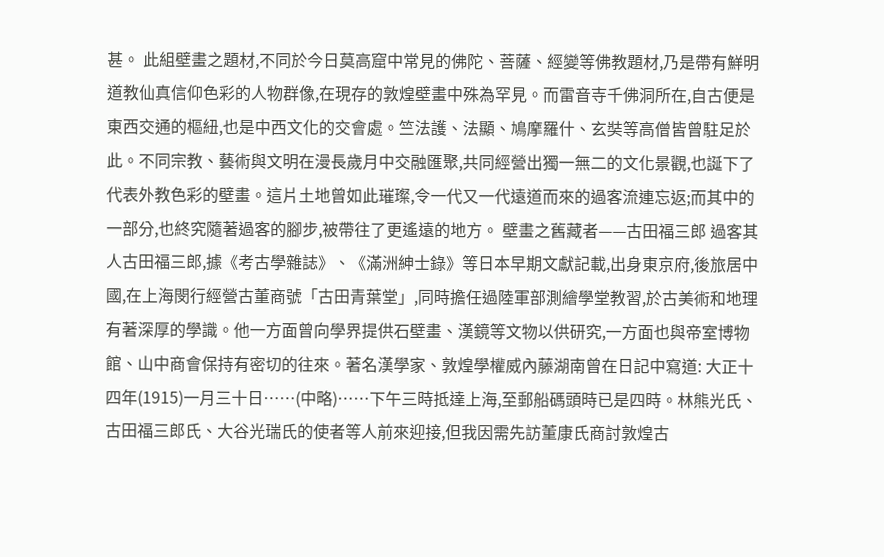甚。 此組壁畫之題材,不同於今日莫高窟中常見的佛陀、菩薩、經變等佛教題材,乃是帶有鮮明道教仙真信仰色彩的人物群像,在現存的敦煌壁畫中殊為罕見。而雷音寺千佛洞所在,自古便是東西交通的樞紐,也是中西文化的交會處。竺法護、法顯、鳩摩羅什、玄奘等高僧皆曾駐足於此。不同宗教、藝術與文明在漫長歲月中交融匯聚,共同經營出獨一無二的文化景觀,也誕下了代表外教色彩的壁畫。這片土地曾如此璀璨,令一代又一代遠道而來的過客流連忘返;而其中的一部分,也終究隨著過客的腳步,被帶往了更遙遠的地方。 壁畫之舊藏者——古田福三郎 過客其人古田福三郎,據《考古學雜誌》、《滿洲紳士錄》等日本早期文獻記載,出身東京府,後旅居中國,在上海閔行經營古董商號「古田青葉堂」,同時擔任過陸軍部測繪學堂教習,於古美術和地理有著深厚的學識。他一方面曾向學界提供石壁畫、漢鏡等文物以供研究,一方面也與帝室博物館、山中商會保持有密切的往來。著名漢學家、敦煌學權威內藤湖南曾在日記中寫道: 大正十四年(1915)一月三十日……(中略)……下午三時抵達上海,至郵船碼頭時已是四時。林熊光氏、古田福三郎氏、大谷光瑞氏的使者等人前來迎接,但我因需先訪董康氏商討敦煌古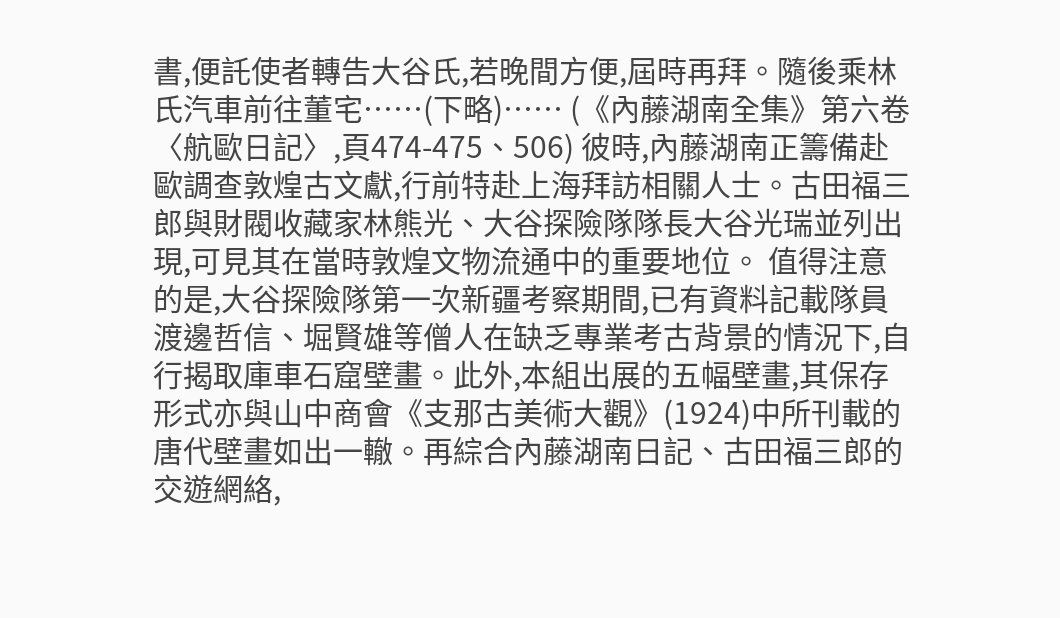書,便託使者轉告大谷氏,若晚間方便,屆時再拜。隨後乘林氏汽車前往董宅……(下略)…… (《內藤湖南全集》第六卷〈航歐日記〉,頁474-475、506) 彼時,內藤湖南正籌備赴歐調查敦煌古文獻,行前特赴上海拜訪相關人士。古田福三郎與財閥收藏家林熊光、大谷探險隊隊長大谷光瑞並列出現,可見其在當時敦煌文物流通中的重要地位。 值得注意的是,大谷探險隊第一次新疆考察期間,已有資料記載隊員渡邊哲信、堀賢雄等僧人在缺乏專業考古背景的情況下,自行揭取庫車石窟壁畫。此外,本組出展的五幅壁畫,其保存形式亦與山中商會《支那古美術大觀》(1924)中所刊載的唐代壁畫如出一轍。再綜合內藤湖南日記、古田福三郎的交遊網絡,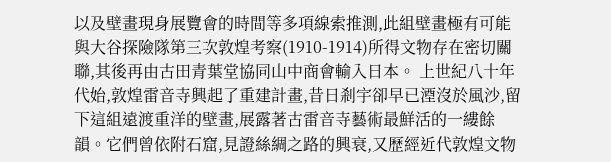以及壁畫現身展覽會的時間等多項線索推測,此組壁畫極有可能與大谷探險隊第三次敦煌考察(1910-1914)所得文物存在密切關聯,其後再由古田青葉堂協同山中商會輸入日本。 上世紀八十年代始,敦煌雷音寺興起了重建計畫,昔日剎宇卻早已湮沒於風沙,留下這組遠渡重洋的壁畫,展露著古雷音寺藝術最鮮活的一縷餘韻。它們曾依附石窟,見證絲綢之路的興衰,又歷經近代敦煌文物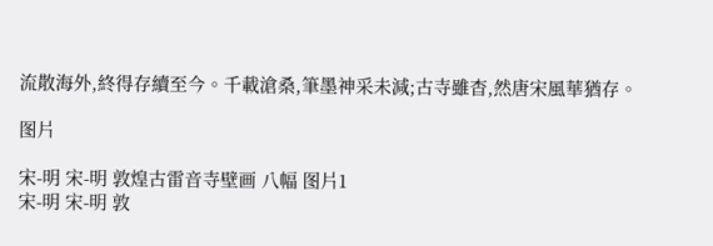流散海外,終得存續至今。千載滄桑,筆墨神采未減;古寺雖杳,然唐宋風華猶存。

图片

宋-明 宋-明 敦煌古雷音寺壁画 八幅 图片1
宋-明 宋-明 敦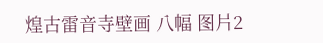煌古雷音寺壁画 八幅 图片2